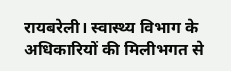रायबरेली। स्वास्थ्य विभाग के अधिकारियों की मिलीभगत से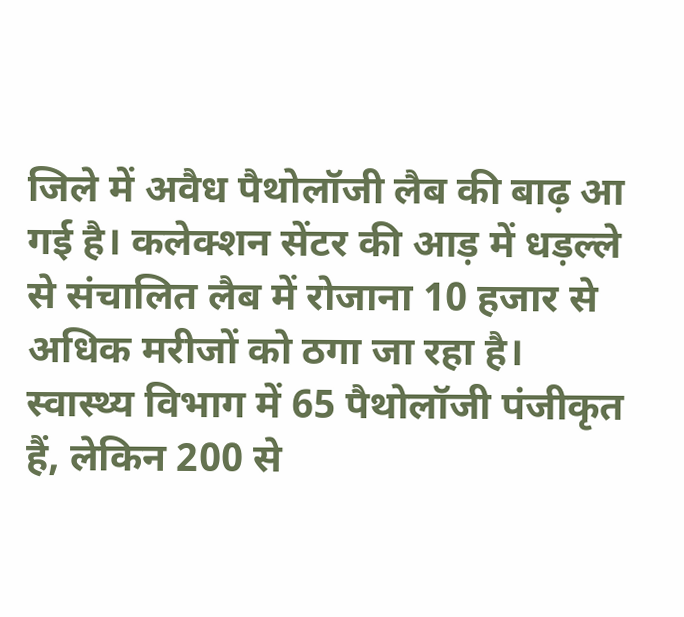जिले में अवैध पैथोलॉजी लैब की बाढ़ आ गई है। कलेक्शन सेंटर की आड़ में धड़ल्ले से संचालित लैब में रोजाना 10 हजार से अधिक मरीजों को ठगा जा रहा है। स्वास्थ्य विभाग में 65 पैथोलॉजी पंजीकृत हैं, लेकिन 200 से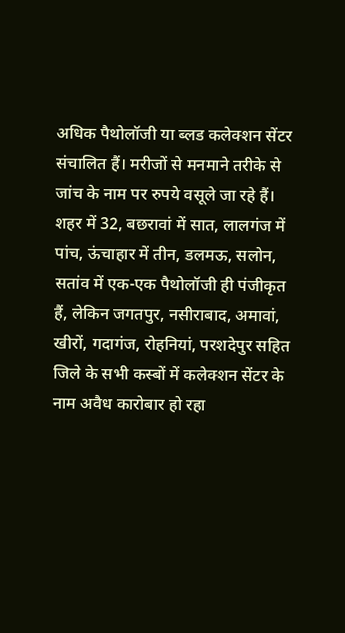अधिक पैथोलॉजी या ब्लड कलेक्शन सेंटर संचालित हैं। मरीजों से मनमाने तरीके से जांच के नाम पर रुपये वसूले जा रहे हैं। शहर में 32, बछरावां में सात, लालगंज में पांच, ऊंचाहार में तीन, डलमऊ, सलोन, सतांव में एक-एक पैथोलॉजी ही पंजीकृत हैं, लेकिन जगतपुर, नसीराबाद, अमावां, खीरों, गदागंज, रोहनियां, परशदेपुर सहित जिले के सभी कस्बों में कलेक्शन सेंटर के नाम अवैध कारोबार हो रहा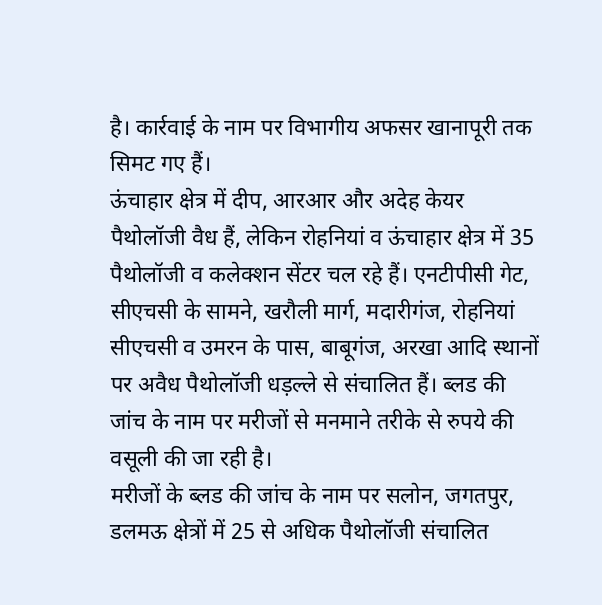है। कार्रवाई के नाम पर विभागीय अफसर खानापूरी तक सिमट गए हैं।
ऊंचाहार क्षेत्र में दीप, आरआर और अदेह केयर पैथोलॉजी वैध हैं, लेकिन रोहनियां व ऊंचाहार क्षेत्र में 35 पैथोलॉजी व कलेक्शन सेंटर चल रहे हैं। एनटीपीसी गेट, सीएचसी के सामने, खरौली मार्ग, मदारीगंज, रोहनियां सीएचसी व उमरन के पास, बाबूगंज, अरखा आदि स्थानों पर अवैध पैथोलॉजी धड़ल्ले से संचालित हैं। ब्लड की जांच के नाम पर मरीजों से मनमाने तरीके से रुपये की वसूली की जा रही है।
मरीजों के ब्लड की जांच के नाम पर सलोन, जगतपुर, डलमऊ क्षेत्रों में 25 से अधिक पैथोलॉजी संचालित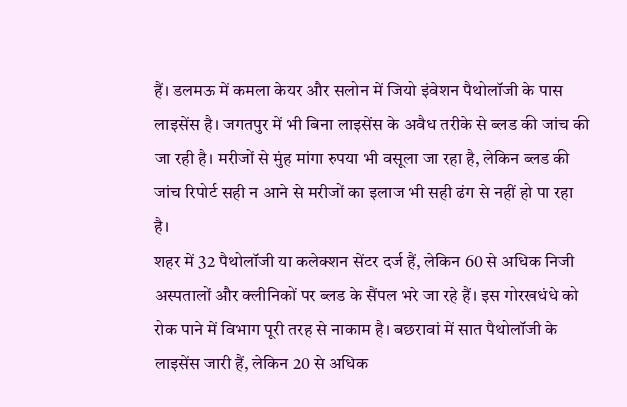हैं। डलमऊ में कमला केयर और सलोन में जियो इंवेशन पैथोलॉजी के पास लाइसेंस है। जगतपुर में भी बिना लाइसेंस के अवैध तरीके से ब्लड की जांच की जा रही है। मरीजों से मुंह मांगा रुपया भी वसूला जा रहा है, लेकिन ब्लड की जांच रिपोर्ट सही न आने से मरीजों का इलाज भी सही ढंग से नहीं हो पा रहा है।
शहर में 32 पैथोलॉजी या कलेक्शन सेंटर दर्ज हैं, लेकिन 60 से अधिक निजी अस्पतालों और क्लीनिकों पर ब्लड के सैंपल भरे जा रहे हैं। इस गोरखधंधे को रोक पाने में विभाग पूरी तरह से नाकाम है। बछरावां में सात पैथोलॉजी के लाइसेंस जारी हैं, लेकिन 20 से अधिक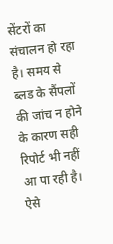सेंटरों का संचालन हो रहा है। समय से ब्लड के सैंपलों की जांच न होने के कारण सही रिपोर्ट भी नहीं आ पा रही है। ऐसे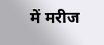में मरीज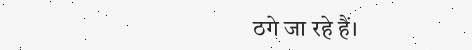ठगे जा रहे हैं।